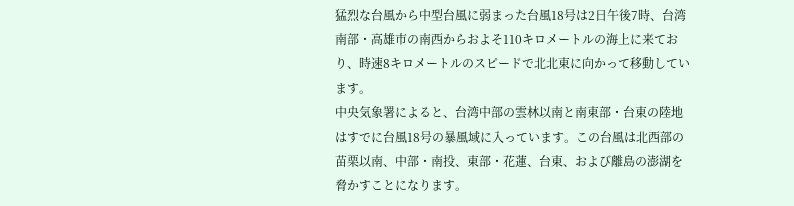猛烈な台風から中型台風に弱まった台風18号は2日午後7時、台湾南部・高雄市の南西からおよそ110キロメートルの海上に来ており、時速8キロメートルのスピードで北北東に向かって移動しています。
中央気象署によると、台湾中部の雲林以南と南東部・台東の陸地はすでに台風18号の暴風域に入っています。この台風は北西部の苗栗以南、中部・南投、東部・花蓮、台東、および離島の澎湖を脅かすことになります。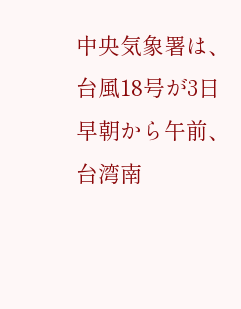中央気象署は、台風18号が3日早朝から午前、台湾南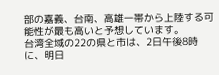部の嘉義、台南、高雄一帯から上陸する可能性が最も高いと予想しています。
台湾全域の22の県と市は、2日午後8時に、明日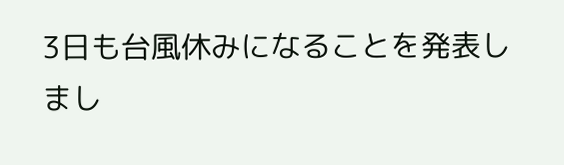3日も台風休みになることを発表しまし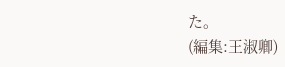た。
(編集:王淑卿)